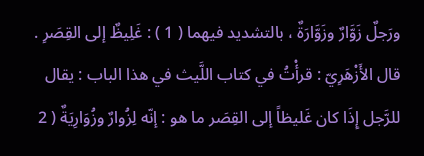ورَجلٌ زَوَّارٌ وزَوَّارَةٌ ، بالتشديد فيهما ( 1 ) : غَلِيظٌ إلى القِصَرِ .
قال الأَزْهَرِيّ : قرأْتُ في كتاب اللَّيث في هذا الباب : يقال للرَّجل إِذَا كان غَليظاً إلى القِصَر ما هو : إنّه لِزُوارٌ وزُوَارِيَةٌ ( 2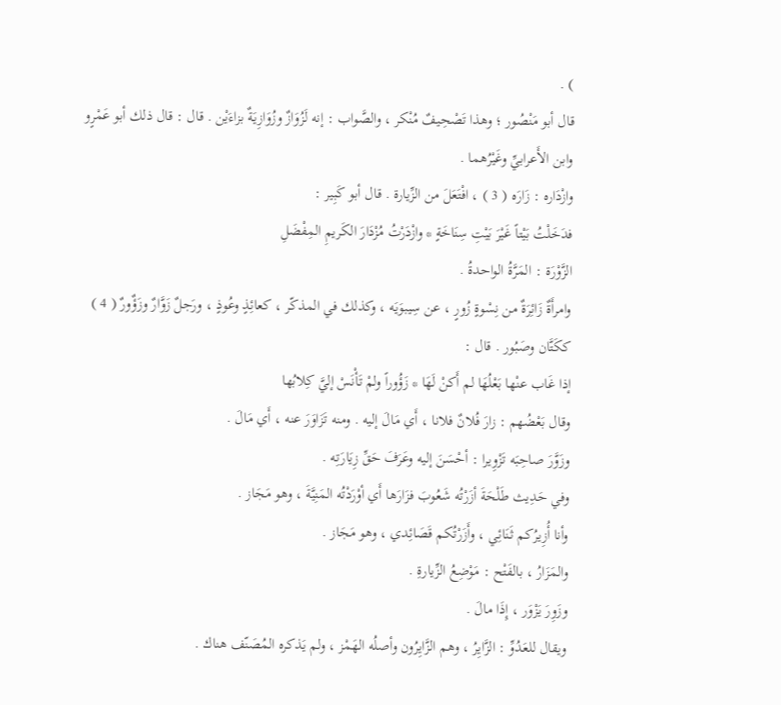) .
قال أبو مَنْصُور ؛ وهذا تَصْحِيفٌ مُنْكر ، والصَّواب : إنه لَزُوَازٌ وزُوَازِيَةٌ بزاءَيْن . قال : قال ذلك أبو عَمْرٍو وابن الأَعرابيِّ وغَيْرُهما .
وازْدَاره : زَارَه ( 3 ) ، افْتَعَلَ من الزِّيارة . قال أبو كَبِير :
فدَخَلْتُ بَيْتاً غَيْرَ بَيْتِ سِنَاخَةٍ * وازْدَرْتُ مُزْدَارَ الكَريمِ المِفْضَلِ
الزَّوْرَة : المَرَّةُ الواحدةُ .
وامرأَةٌ زَائِرَةٌ من نِسْوةٍ زُورٍ ، عن سِيبوَيَه ، وكذلك في المذكّر ، كعائِذٍ وعُوذٍ ، ورَجلٌ زَوَّارٌ وزَؤٌورٌ ( 4 ) ككَتَّان وصَبُور . قال :
إذا غَاب عنْها بَعْلُهَا لم أَكنْ لَهَا * زَؤُوراً ولمْ تَأْنَسْ إليَّ كِلابُها
وقال بَعْضُهم : زارَ فُلانٌ فلانا ، أَي مَالَ إليه . ومنه تَزَاوَرَ عنه ، أَي مَالَ .
وزَوَّرَ صاحِبَه تَزْوِيرا : أحْسَنَ إليه وعَرَفَ حَقِّ زِيَارَتِه .
وفي حَدِيث طَلْحَةَ أزَرْتُه شَعُوبَ فزَارَها أَي أوْرَدْتُه المَنِيَّةَ ، وهو مَجَاز .
وأنا أُزِيرُكم ثَنَائِي ، وأَزَرْتُكم قَصَائِدي ، وهو مَجَاز .
والمَزَارُ ، بالفَتْح : مَوْضِعُ الزِّيارةِ .
وزَوِرَ يَزْوَر ، إِذَا مالَ .
ويقال للعَدُوِّ : الزَّايِرُ ، وهم الزَّايِرُون وأصلُه الهَمْز ، ولم يَذكره المُصَنّف هناك .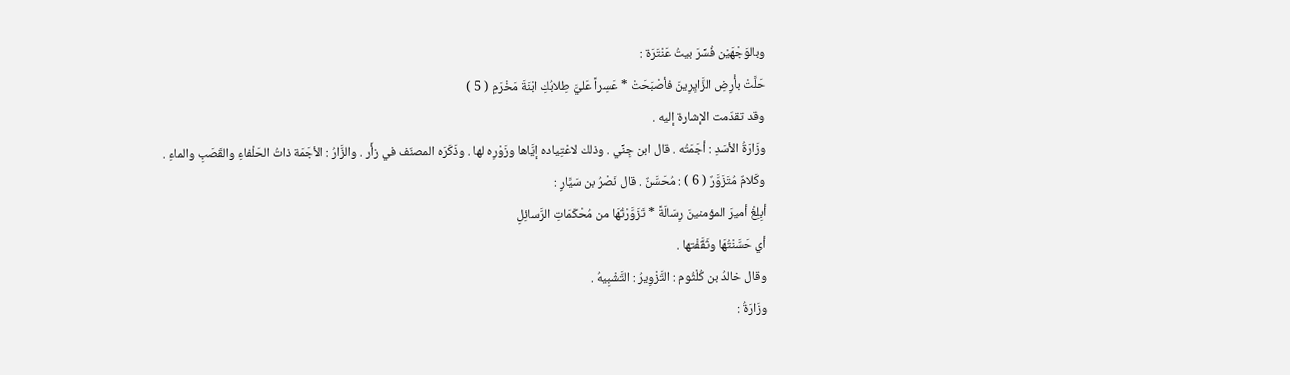وبالوَجْهَيْن فُسِّرَ بيتُ عَنْتَرَة :
حَلَّتْ بأْرِضِ الزَّايِرِينَ فأصْبَحَتْ * عَسِراً عَليَّ طِلابُكِ ابْنَةَ مَخْرَمِ ( 5 )
وقد تقدّمت الإشارة إليه .
وزَارَةُ الأسَدِ : أجَمَتُه . قال ابن جِنِّي . وذلك لاعْتِياده إيَّاها وزَوْرِه لها . وذَكَرَه المصنّف في زأَر . والزَّارُ : الأجَمَة ذاتُ الحَلْفاءِ والقَصَبِ والماءِ .
وكَلامٌ مُتَزَوَّرٌ ( 6 ) : مُحَسَّنٌ . قال نَصْرُ بن سَيَّارٍ :
أبِلِغْ أميرَ المؤمنينَ رِسَالَةً * تَزَوَّرْتُهَا من مُحْكَمَاتِ الرَّسائِلِ
أي حَسَّنْتُهَا وثَقَّفْتها .
وقال خالدُ بن كُلْثُوم : التَّزْوِيرُ : التَّشْبِيهُ .
وزَارَةُ :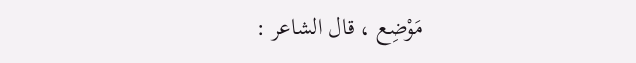مَوْضِع ، قال الشاعر :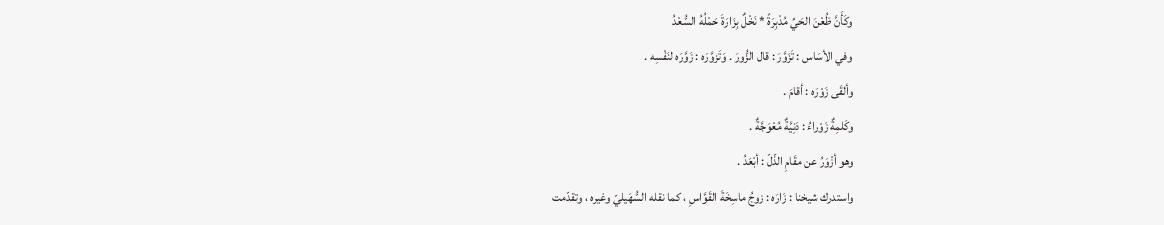وكَأَنَّ ظُعْنَ الحَيِّ مُدْبِرَةً * نَخْلٌ بِزَارَةَ حَمْلُهُ السُّعْدُ
وفي الأسَاس : تَزَوَّرَ : قال الزُّورَ . وَتَزوَّرَه : زَوَّرَه لنَفْسِه .
وألقَى زَوْرَه : أقامَ .
وكَلمِةٌ زَوْراءُ : دَنِيَّةٌ مُعْوَجَّةٌ .
وهو أزْوَرُ عن مقَامِ الذّلّ : أبْعَدُ .
واستدرك شيخنا : زَارَه : زوجُ ماسِخَةَ القَوَّاسِ ، كما نقله السُّهَيليّ وغيره ، وتقدّمت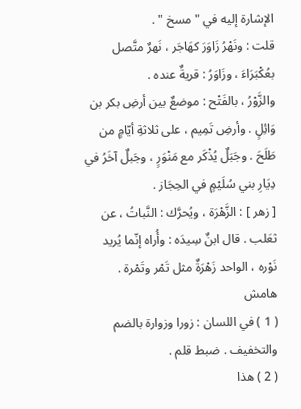الإشارة إليه في " مسخ " .
قلت : ونَهْرُ زَاوَرَ كهَاجَر ، نَهرٌ متَّصل بعُكْبَرَاءَ ، وزَاوَرُ : قريةٌ عنده .
والزَّوْرُ ، بالفَتْح : موضعٌ بين أرضِ بكر بن وَائِلٍ . وأرضِ تَمِيم ، على ثلاثةِ أيّامٍ من طَلَحَ . وجَبَلٌ يُذْكَر مع مَنْوَرٍ ، وجَبلٌ آخَرُ في دِيَارِ بني سُلَيْمٍ في الحِجَاز .
[ زهر ] : الزَّهْرَة ، ويُحرَّك : النَّباتُ ، عن ثعَلب . قال ابنٌ سِيدَه : وأُراه إنّما يُريد نَوْره ، الواحد زَهْرَةٌ مثل تَمْر وتَمْرة .
هامش
( 1 ) في اللسان : زورا وزوارة بالضم والتخفيف . ضبط قلم .
( 2 ) هذا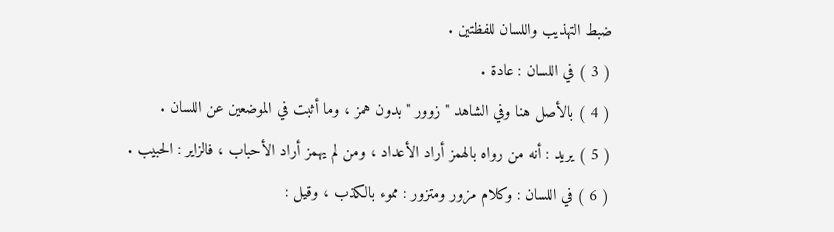ضبط التهذيب واللسان للفظتين .
( 3 ) في اللسان : عادة .
( 4 ) بالأصل هنا وفي الشاهد " زوور " بدون همز ، وما أثبت في الموضعين عن اللسان .
( 5 ) يريد : أنه من رواه بالهمز أراد الأعداد ، ومن لم يهمز أراد الأحباب ، فالزاير : الحبيب .
( 6 ) في اللسان : وكلام مزور ومتزور : مموء بالكذب ، وقيل :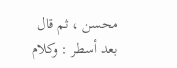محسن ، ثم قال بعد أسطر : وكلام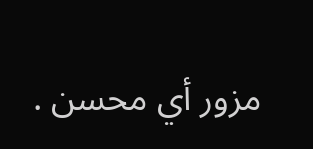مزور أي محسن .